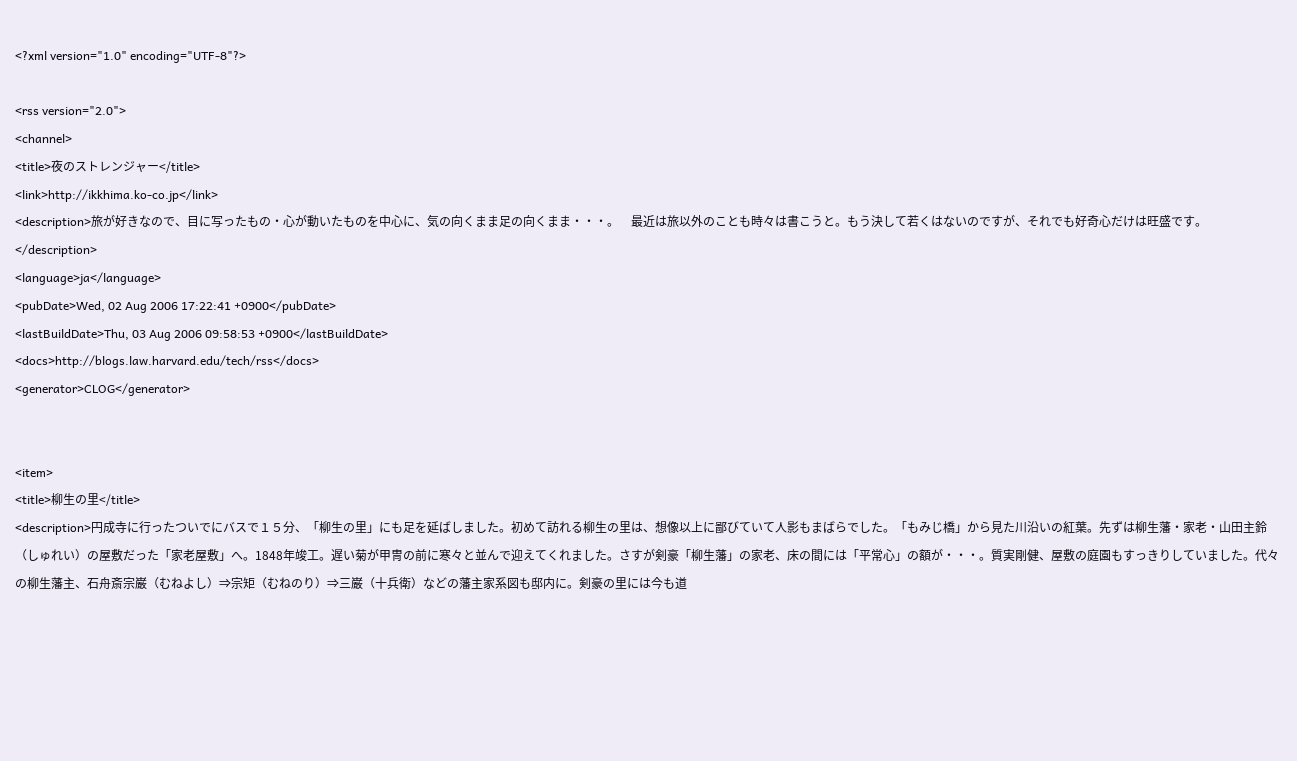<?xml version="1.0" encoding="UTF-8"?>

<rss version="2.0">
<channel>
<title>夜のストレンジャー</title>
<link>http://ikkhima.ko-co.jp</link>
<description>旅が好きなので、目に写ったもの・心が動いたものを中心に、気の向くまま足の向くまま・・・。　最近は旅以外のことも時々は書こうと。もう決して若くはないのですが、それでも好奇心だけは旺盛です。</description>
<language>ja</language>
<pubDate>Wed, 02 Aug 2006 17:22:41 +0900</pubDate>
<lastBuildDate>Thu, 03 Aug 2006 09:58:53 +0900</lastBuildDate>
<docs>http://blogs.law.harvard.edu/tech/rss</docs>
<generator>CLOG</generator>


<item>
<title>柳生の里</title>
<description>円成寺に行ったついでにバスで１５分、「柳生の里」にも足を延ばしました。初めて訪れる柳生の里は、想像以上に鄙びていて人影もまばらでした。「もみじ橋」から見た川沿いの紅葉。先ずは柳生藩・家老・山田主鈴（しゅれい）の屋敷だった「家老屋敷」へ。1848年竣工。遅い菊が甲冑の前に寒々と並んで迎えてくれました。さすが剣豪「柳生藩」の家老、床の間には「平常心」の額が・・・。質実剛健、屋敷の庭園もすっきりしていました。代々の柳生藩主、石舟斎宗巌（むねよし）⇒宗矩（むねのり）⇒三巌（十兵衛）などの藩主家系図も邸内に。剣豪の里には今も道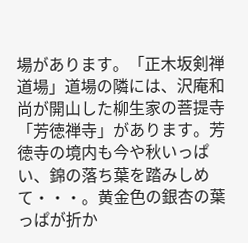場があります。「正木坂剣禅道場」道場の隣には、沢庵和尚が開山した柳生家の菩提寺「芳徳禅寺」があります。芳徳寺の境内も今や秋いっぱい、錦の落ち葉を踏みしめて・・・。黄金色の銀杏の葉っぱが折か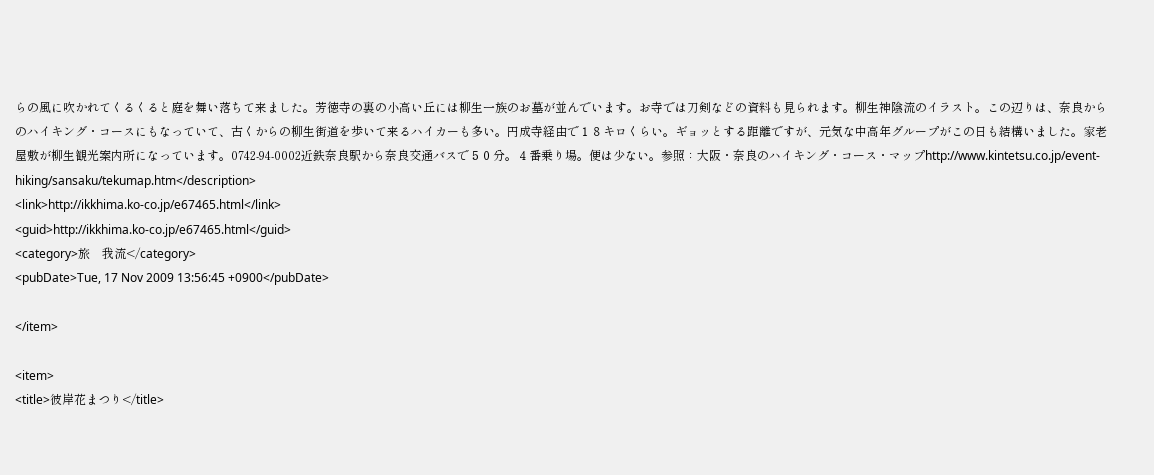らの風に吹かれてくるくると庭を舞い落ちて来ました。芳徳寺の裏の小高い丘には柳生一族のお墓が並んでいます。お寺では刀剣などの資料も見られます。柳生神陰流のイラスト。この辺りは、奈良からのハイキング・コースにもなっていて、古くからの柳生街道を歩いて来るハイカーも多い。円成寺経由で１８キロくらい。ギョッとする距離ですが、元気な中高年グループがこの日も結構いました。家老屋敷が柳生観光案内所になっています。0742-94-0002近鉄奈良駅から奈良交通バスで５０分。４番乗り場。便は少ない。参照：大阪・奈良のハイキング・コース・マップhttp://www.kintetsu.co.jp/event-hiking/sansaku/tekumap.htm</description>
<link>http://ikkhima.ko-co.jp/e67465.html</link>
<guid>http://ikkhima.ko-co.jp/e67465.html</guid>
<category>旅　我流</category>
<pubDate>Tue, 17 Nov 2009 13:56:45 +0900</pubDate>

</item>

<item>
<title>彼岸花まつり</title>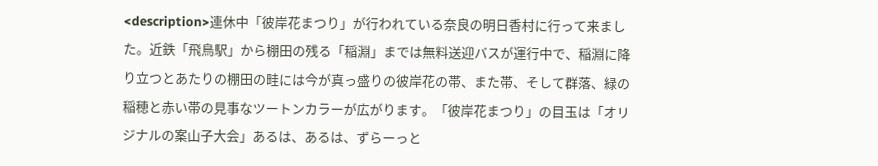<description>連休中「彼岸花まつり」が行われている奈良の明日香村に行って来ました。近鉄「飛鳥駅」から棚田の残る「稲淵」までは無料送迎バスが運行中で、稲淵に降り立つとあたりの棚田の畦には今が真っ盛りの彼岸花の帯、また帯、そして群落、緑の稲穂と赤い帯の見事なツートンカラーが広がります。「彼岸花まつり」の目玉は「オリジナルの案山子大会」あるは、あるは、ずらーっと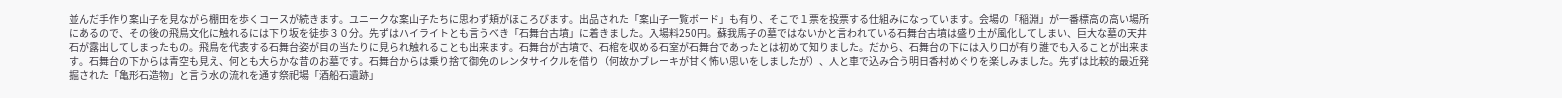並んだ手作り案山子を見ながら棚田を歩くコースが続きます。ユニークな案山子たちに思わず頬がほころびます。出品された「案山子一覧ボード」も有り、そこで１票を投票する仕組みになっています。会場の「稲淵」が一番標高の高い場所にあるので、その後の飛鳥文化に触れるには下り坂を徒歩３０分。先ずはハイライトとも言うべき「石舞台古墳」に着きました。入場料250円。蘇我馬子の墓ではないかと言われている石舞台古墳は盛り土が風化してしまい、巨大な墓の天井石が露出してしまったもの。飛鳥を代表する石舞台姿が目の当たりに見られ触れることも出来ます。石舞台が古墳で、石棺を収める石室が石舞台であったとは初めて知りました。だから、石舞台の下には入り口が有り誰でも入ることが出来ます。石舞台の下からは青空も見え、何とも大らかな昔のお墓です。石舞台からは乗り捨て御免のレンタサイクルを借り（何故かブレーキが甘く怖い思いをしましたが）、人と車で込み合う明日香村めぐりを楽しみました。先ずは比較的最近発掘された「亀形石造物」と言う水の流れを通す祭祀場「酒船石遺跡」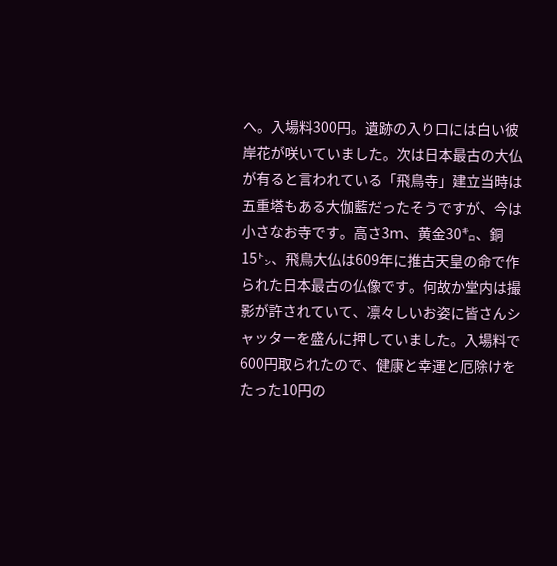へ。入場料300円。遺跡の入り口には白い彼岸花が咲いていました。次は日本最古の大仏が有ると言われている「飛鳥寺」建立当時は五重塔もある大伽藍だったそうですが、今は小さなお寺です。高さ3ｍ、黄金30㌔、銅15㌧、飛鳥大仏は609年に推古天皇の命で作られた日本最古の仏像です。何故か堂内は撮影が許されていて、凛々しいお姿に皆さんシャッターを盛んに押していました。入場料で600円取られたので、健康と幸運と厄除けをたった10円の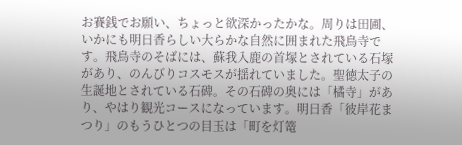お賽銭でお願い、ちょっと欲深かったかな。周りは田圃、いかにも明日香らしい大らかな自然に囲まれた飛鳥寺です。飛鳥寺のそばには、蘇我入鹿の首塚とされている石塚があり、のんびりコスモスが揺れていました。聖徳太子の生誕地とされている石碑。その石碑の奥には「橘寺」があり、やはり観光コースになっています。明日香「彼岸花まつり」のもうひとつの目玉は「町を灯篭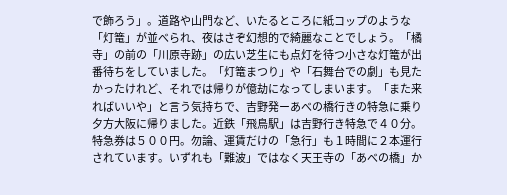で飾ろう」。道路や山門など、いたるところに紙コップのような「灯篭」が並べられ、夜はさぞ幻想的で綺麗なことでしょう。「橘寺」の前の「川原寺跡」の広い芝生にも点灯を待つ小さな灯篭が出番待ちをしていました。「灯篭まつり」や「石舞台での劇」も見たかったけれど、それでは帰りが億劫になってしまいます。「また来ればいいや」と言う気持ちで、吉野発ーあべの橋行きの特急に乗り夕方大阪に帰りました。近鉄「飛鳥駅」は吉野行き特急で４０分。特急券は５００円。勿論、運賃だけの「急行」も１時間に２本運行されています。いずれも「難波」ではなく天王寺の「あべの橋」か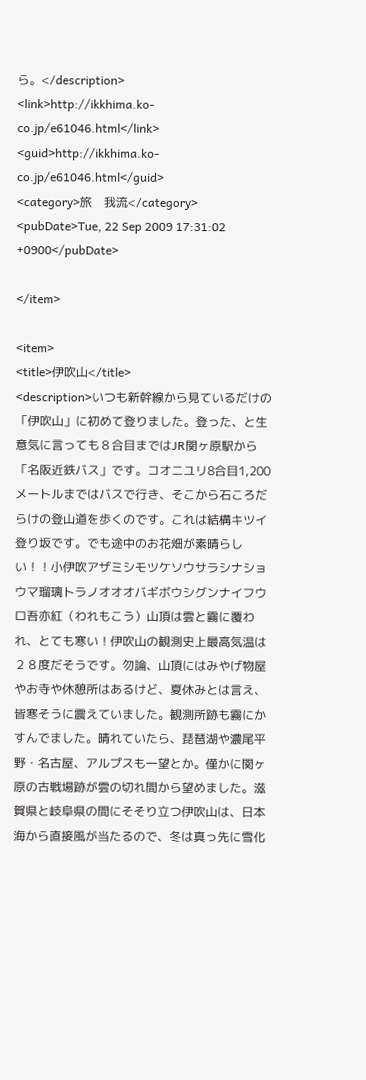ら。</description>
<link>http://ikkhima.ko-co.jp/e61046.html</link>
<guid>http://ikkhima.ko-co.jp/e61046.html</guid>
<category>旅　我流</category>
<pubDate>Tue, 22 Sep 2009 17:31:02 +0900</pubDate>

</item>

<item>
<title>伊吹山</title>
<description>いつも新幹線から見ているだけの「伊吹山」に初めて登りました。登った、と生意気に言っても８合目まではJR関ヶ原駅から「名阪近鉄バス」です。コオニユリ8合目1,200メートルまではバスで行き、そこから石ころだらけの登山道を歩くのです。これは結構キツイ登り坂です。でも途中のお花畑が素晴らしい！！小伊吹アザミシモツケソウサラシナショウマ瑠璃トラノオオオバギボウシグンナイフウロ吾亦紅（われもこう）山頂は雲と霧に覆われ、とても寒い！伊吹山の観測史上最高気温は２８度だそうです。勿論、山頂にはみやげ物屋やお寺や休憩所はあるけど、夏休みとは言え、皆寒そうに震えていました。観測所跡も霧にかすんでました。晴れていたら、琵琶湖や濃尾平野・名古屋、アルプスも一望とか。僅かに関ヶ原の古戦場跡が雲の切れ間から望めました。滋賀県と岐阜県の間にそそり立つ伊吹山は、日本海から直接風が当たるので、冬は真っ先に雪化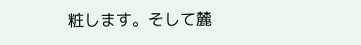粧します。そして麓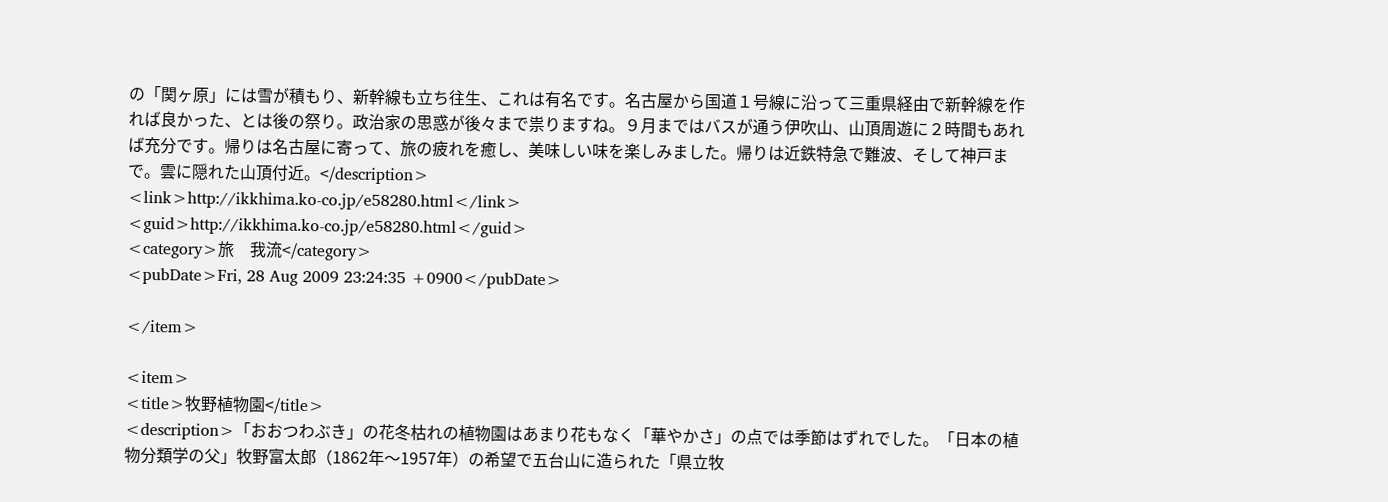の「関ヶ原」には雪が積もり、新幹線も立ち往生、これは有名です。名古屋から国道１号線に沿って三重県経由で新幹線を作れば良かった、とは後の祭り。政治家の思惑が後々まで祟りますね。９月まではバスが通う伊吹山、山頂周遊に２時間もあれば充分です。帰りは名古屋に寄って、旅の疲れを癒し、美味しい味を楽しみました。帰りは近鉄特急で難波、そして神戸まで。雲に隠れた山頂付近。</description>
<link>http://ikkhima.ko-co.jp/e58280.html</link>
<guid>http://ikkhima.ko-co.jp/e58280.html</guid>
<category>旅　我流</category>
<pubDate>Fri, 28 Aug 2009 23:24:35 +0900</pubDate>

</item>

<item>
<title>牧野植物園</title>
<description>「おおつわぶき」の花冬枯れの植物園はあまり花もなく「華やかさ」の点では季節はずれでした。「日本の植物分類学の父」牧野富太郎（1862年～1957年）の希望で五台山に造られた「県立牧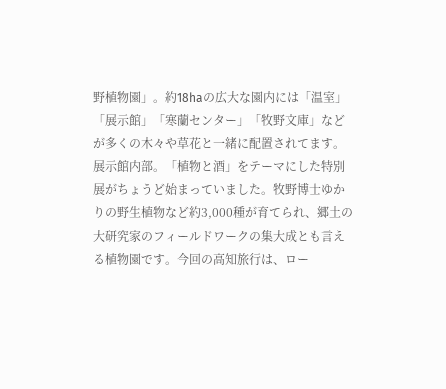野植物園」。約18haの広大な園内には「温室」「展示館」「寒蘭センター」「牧野文庫」などが多くの木々や草花と一緒に配置されてます。展示館内部。「植物と酒」をテーマにした特別展がちょうど始まっていました。牧野博士ゆかりの野生植物など約3,000種が育てられ、郷土の大研究家のフィールドワークの集大成とも言える植物園です。今回の高知旅行は、ロー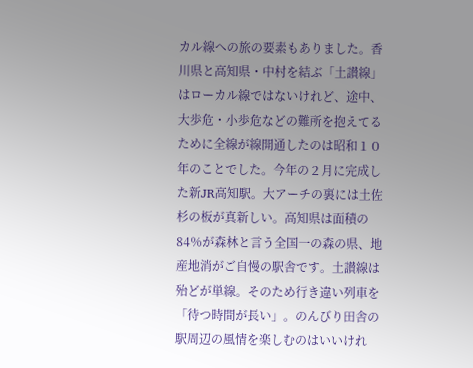カル線への旅の要素もありました。香川県と高知県・中村を結ぶ「土讃線」はローカル線ではないけれど、途中、大歩危・小歩危などの難所を抱えてるために全線が線開通したのは昭和１０年のことでした。今年の２月に完成した新JR高知駅。大アーチの裏には土佐杉の板が真新しい。高知県は面積の84％が森林と言う全国一の森の県、地産地消がご自慢の駅舎です。土讃線は殆どが単線。そのため行き違い列車を「待つ時間が長い」。のんびり田舎の駅周辺の風情を楽しむのはいいけれ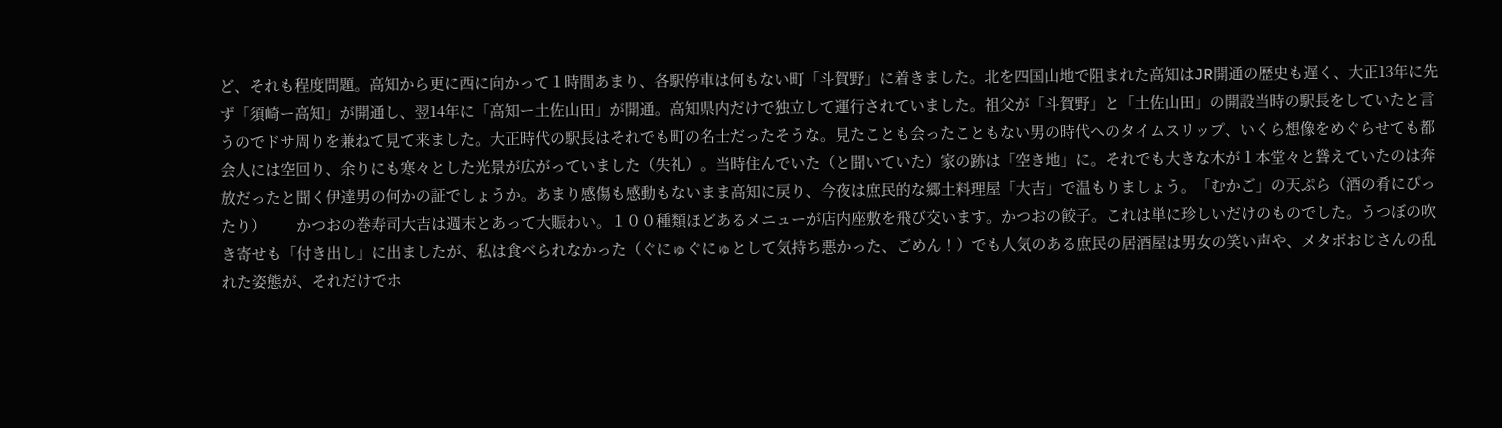ど、それも程度問題。高知から更に西に向かって１時間あまり、各駅停車は何もない町「斗賀野」に着きました。北を四国山地で阻まれた高知はJR開通の歴史も遅く、大正13年に先ず「須崎ー高知」が開通し、翌14年に「高知ー土佐山田」が開通。高知県内だけで独立して運行されていました。祖父が「斗賀野」と「土佐山田」の開設当時の駅長をしていたと言うのでドサ周りを兼ねて見て来ました。大正時代の駅長はそれでも町の名士だったそうな。見たことも会ったこともない男の時代へのタイムスリップ、いくら想像をめぐらせても都会人には空回り、余りにも寒々とした光景が広がっていました（失礼）。当時住んでいた（と聞いていた）家の跡は「空き地」に。それでも大きな木が１本堂々と聳えていたのは奔放だったと聞く伊達男の何かの証でしょうか。あまり感傷も感動もないまま高知に戻り、今夜は庶民的な郷土料理屋「大吉」で温もりましょう。「むかご」の天ぷら（酒の肴にぴったり）　　かつおの巻寿司大吉は週末とあって大賑わい。１００種類ほどあるメニューが店内座敷を飛び交います。かつおの餃子。これは単に珍しいだけのものでした。うつぼの吹き寄せも「付き出し」に出ましたが、私は食べられなかった（ぐにゅぐにゅとして気持ち悪かった、ごめん！）でも人気のある庶民の居酒屋は男女の笑い声や、メタボおじさんの乱れた姿態が、それだけでホ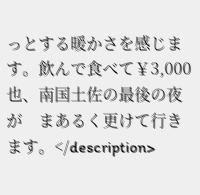っとする暖かさを感じます。飲んで食べて￥3,000也、南国土佐の最後の夜が　まあるく更けて行きます。</description>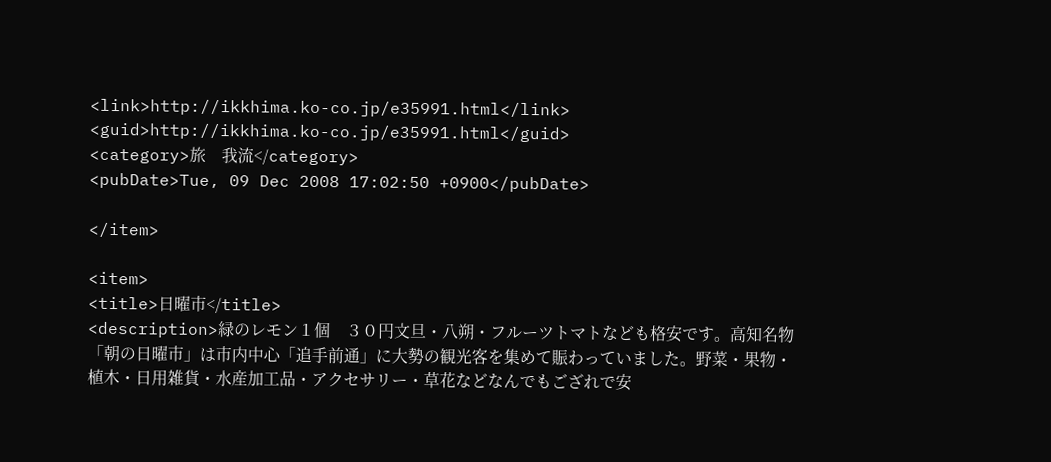<link>http://ikkhima.ko-co.jp/e35991.html</link>
<guid>http://ikkhima.ko-co.jp/e35991.html</guid>
<category>旅　我流</category>
<pubDate>Tue, 09 Dec 2008 17:02:50 +0900</pubDate>

</item>

<item>
<title>日曜市</title>
<description>緑のレモン１個　３０円文旦・八朔・フルーツトマトなども格安です。高知名物「朝の日曜市」は市内中心「追手前通」に大勢の観光客を集めて賑わっていました。野菜・果物・植木・日用雑貨・水産加工品・アクセサリー・草花などなんでもござれで安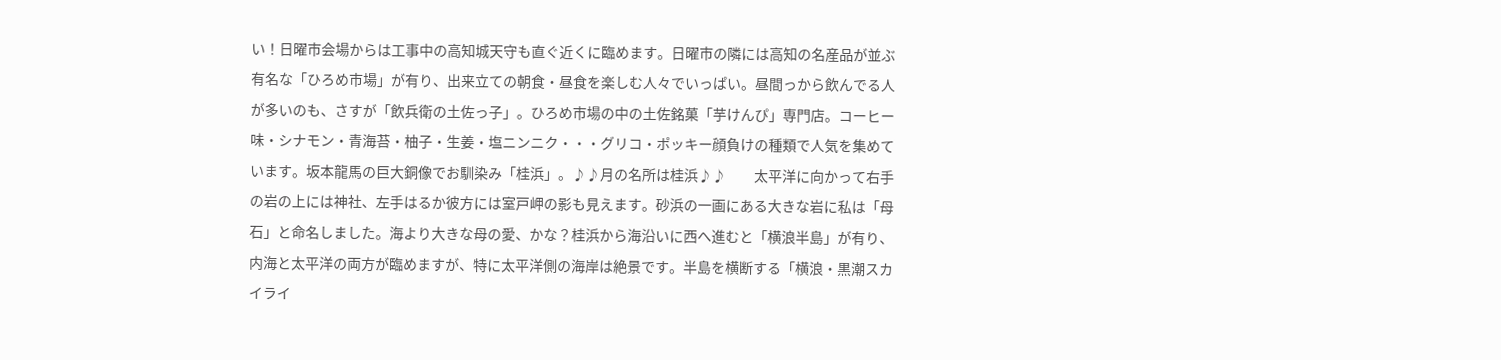い！日曜市会場からは工事中の高知城天守も直ぐ近くに臨めます。日曜市の隣には高知の名産品が並ぶ有名な「ひろめ市場」が有り、出来立ての朝食・昼食を楽しむ人々でいっぱい。昼間っから飲んでる人が多いのも、さすが「飲兵衛の土佐っ子」。ひろめ市場の中の土佐銘菓「芋けんぴ」専門店。コーヒー味・シナモン・青海苔・柚子・生姜・塩ニンニク・・・グリコ・ポッキー顔負けの種類で人気を集めています。坂本龍馬の巨大銅像でお馴染み「桂浜」。♪♪月の名所は桂浜♪♪　　太平洋に向かって右手の岩の上には神社、左手はるか彼方には室戸岬の影も見えます。砂浜の一画にある大きな岩に私は「母石」と命名しました。海より大きな母の愛、かな？桂浜から海沿いに西へ進むと「横浪半島」が有り、内海と太平洋の両方が臨めますが、特に太平洋側の海岸は絶景です。半島を横断する「横浪・黒潮スカイライ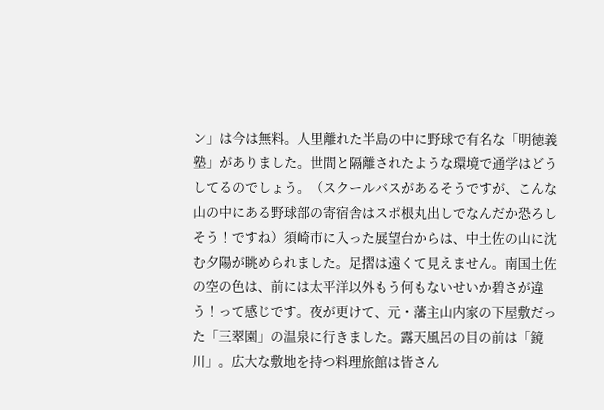ン」は今は無料。人里離れた半島の中に野球で有名な「明徳義塾」がありました。世間と隔離されたような環境で通学はどうしてるのでしょう。（スクールバスがあるそうですが、こんな山の中にある野球部の寄宿舎はスポ根丸出しでなんだか恐ろしそう！ですね）須崎市に入った展望台からは、中土佐の山に沈む夕陽が眺められました。足摺は遠くて見えません。南国土佐の空の色は、前には太平洋以外もう何もないせいか碧さが違う！って感じです。夜が更けて、元・藩主山内家の下屋敷だった「三翠園」の温泉に行きました。露天風呂の目の前は「鏡川」。広大な敷地を持つ料理旅館は皆さん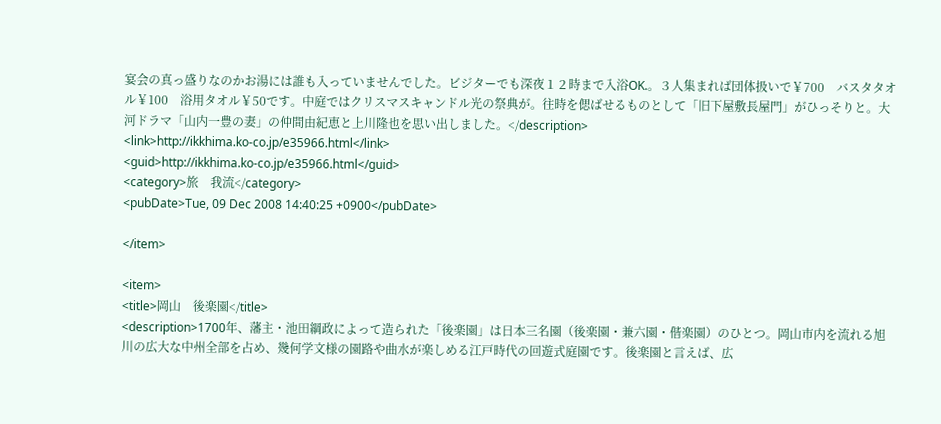宴会の真っ盛りなのかお湯には誰も入っていませんでした。ビジターでも深夜１２時まで入浴OK.。３人集まれば団体扱いで￥700　バスタタオル￥100　浴用タオル￥50です。中庭ではクリスマスキャンドル光の祭典が。往時を偲ばせるものとして「旧下屋敷長屋門」がひっそりと。大河ドラマ「山内一豊の妻」の仲間由紀恵と上川隆也を思い出しました。</description>
<link>http://ikkhima.ko-co.jp/e35966.html</link>
<guid>http://ikkhima.ko-co.jp/e35966.html</guid>
<category>旅　我流</category>
<pubDate>Tue, 09 Dec 2008 14:40:25 +0900</pubDate>

</item>

<item>
<title>岡山　後楽園</title>
<description>1700年、藩主・池田綱政によって造られた「後楽園」は日本三名園（後楽園・兼六園・偕楽園）のひとつ。岡山市内を流れる旭川の広大な中州全部を占め、幾何学文様の園路や曲水が楽しめる江戸時代の回遊式庭園です。後楽園と言えば、広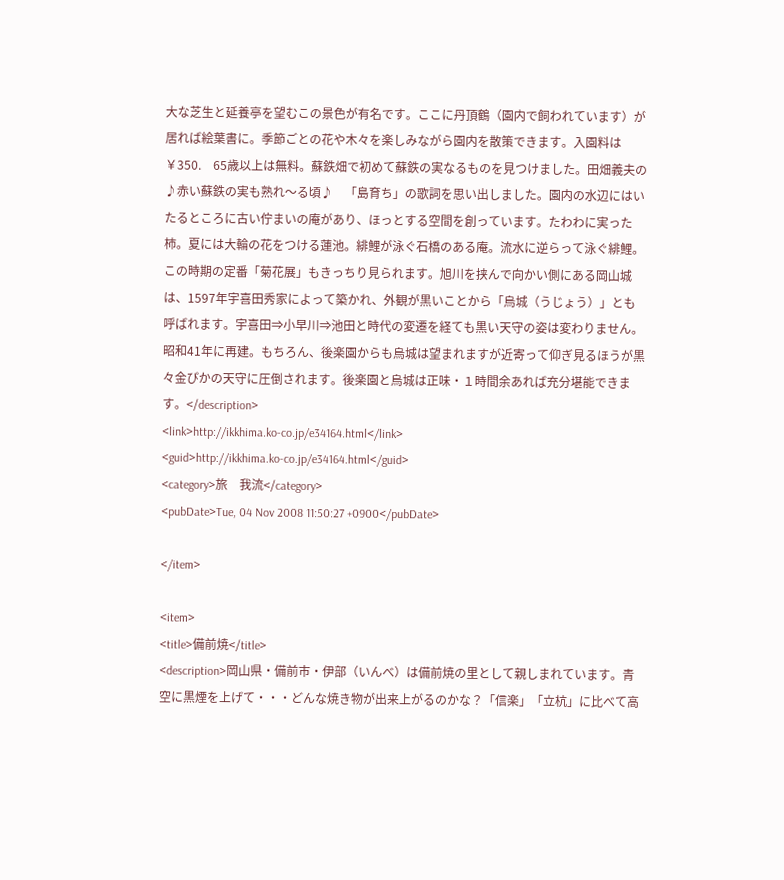大な芝生と延養亭を望むこの景色が有名です。ここに丹頂鶴（園内で飼われています）が居れば絵葉書に。季節ごとの花や木々を楽しみながら園内を散策できます。入園料は￥350.　65歳以上は無料。蘇鉄畑で初めて蘇鉄の実なるものを見つけました。田畑義夫の♪赤い蘇鉄の実も熟れ～る頃♪　「島育ち」の歌詞を思い出しました。園内の水辺にはいたるところに古い佇まいの庵があり、ほっとする空間を創っています。たわわに実った柿。夏には大輪の花をつける蓮池。緋鯉が泳ぐ石橋のある庵。流水に逆らって泳ぐ緋鯉。この時期の定番「菊花展」もきっちり見られます。旭川を挟んで向かい側にある岡山城は、1597年宇喜田秀家によって築かれ、外観が黒いことから「烏城（うじょう）」とも呼ばれます。宇喜田⇒小早川⇒池田と時代の変遷を経ても黒い天守の姿は変わりません。昭和41年に再建。もちろん、後楽園からも烏城は望まれますが近寄って仰ぎ見るほうが黒々金ぴかの天守に圧倒されます。後楽園と烏城は正味・１時間余あれば充分堪能できます。</description>
<link>http://ikkhima.ko-co.jp/e34164.html</link>
<guid>http://ikkhima.ko-co.jp/e34164.html</guid>
<category>旅　我流</category>
<pubDate>Tue, 04 Nov 2008 11:50:27 +0900</pubDate>

</item>

<item>
<title>備前焼</title>
<description>岡山県・備前市・伊部（いんべ）は備前焼の里として親しまれています。青空に黒煙を上げて・・・どんな焼き物が出来上がるのかな？「信楽」「立杭」に比べて高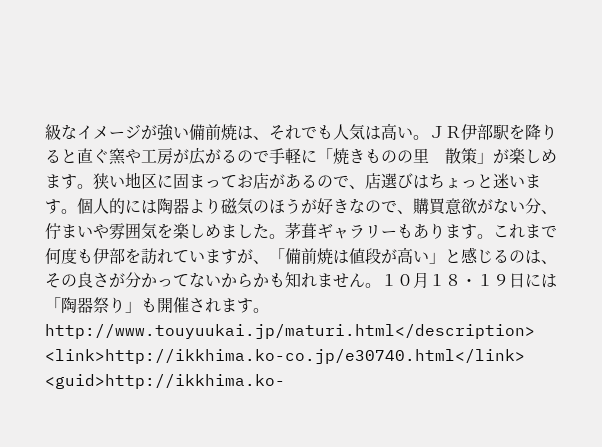級なイメージが強い備前焼は、それでも人気は高い。ＪＲ伊部駅を降りると直ぐ窯や工房が広がるので手軽に「焼きものの里　散策」が楽しめます。狭い地区に固まってお店があるので、店選びはちょっと迷います。個人的には陶器より磁気のほうが好きなので、購買意欲がない分、佇まいや雰囲気を楽しめました。茅葺ギャラリーもあります。これまで何度も伊部を訪れていますが、「備前焼は値段が高い」と感じるのは、その良さが分かってないからかも知れません。１０月１８・１９日には「陶器祭り」も開催されます。http://www.touyuukai.jp/maturi.html</description>
<link>http://ikkhima.ko-co.jp/e30740.html</link>
<guid>http://ikkhima.ko-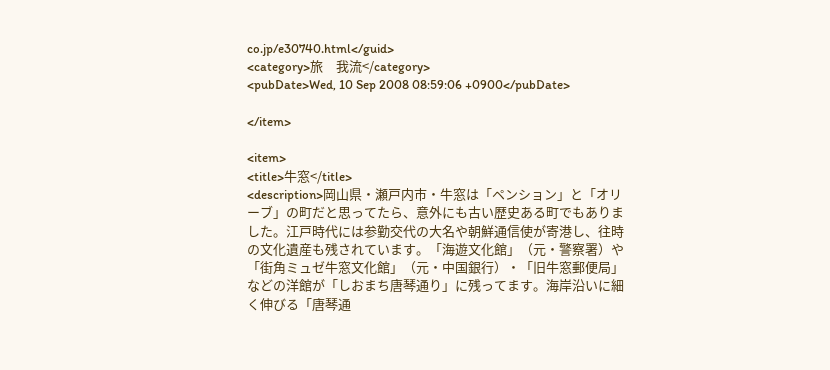co.jp/e30740.html</guid>
<category>旅　我流</category>
<pubDate>Wed, 10 Sep 2008 08:59:06 +0900</pubDate>

</item>

<item>
<title>牛窓</title>
<description>岡山県・瀬戸内市・牛窓は「ペンション」と「オリーブ」の町だと思ってたら、意外にも古い歴史ある町でもありました。江戸時代には参勤交代の大名や朝鮮通信使が寄港し、往時の文化遺産も残されています。「海遊文化館」（元・警察署）や「街角ミュゼ牛窓文化館」（元・中国銀行）・「旧牛窓郵便局」などの洋館が「しおまち唐琴通り」に残ってます。海岸沿いに細く伸びる「唐琴通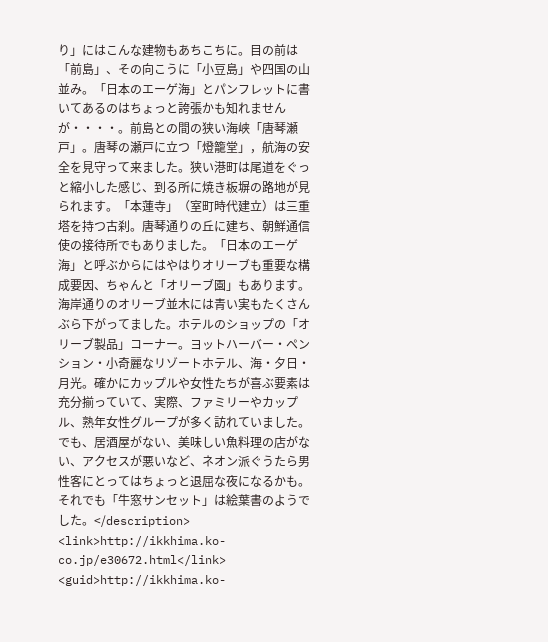り」にはこんな建物もあちこちに。目の前は「前島」、その向こうに「小豆島」や四国の山並み。「日本のエーゲ海」とパンフレットに書いてあるのはちょっと誇張かも知れませんが・・・・。前島との間の狭い海峡「唐琴瀬戸」。唐琴の瀬戸に立つ「燈籠堂」，航海の安全を見守って来ました。狭い港町は尾道をぐっと縮小した感じ、到る所に焼き板塀の路地が見られます。「本蓮寺」（室町時代建立）は三重塔を持つ古刹。唐琴通りの丘に建ち、朝鮮通信使の接待所でもありました。「日本のエーゲ海」と呼ぶからにはやはりオリーブも重要な構成要因、ちゃんと「オリーブ園」もあります。海岸通りのオリーブ並木には青い実もたくさんぶら下がってました。ホテルのショップの「オリーブ製品」コーナー。ヨットハーバー・ペンション・小奇麗なリゾートホテル、海・夕日・月光。確かにカップルや女性たちが喜ぶ要素は充分揃っていて、実際、ファミリーやカップル、熟年女性グループが多く訪れていました。でも、居酒屋がない、美味しい魚料理の店がない、アクセスが悪いなど、ネオン派ぐうたら男性客にとってはちょっと退屈な夜になるかも。それでも「牛窓サンセット」は絵葉書のようでした。</description>
<link>http://ikkhima.ko-co.jp/e30672.html</link>
<guid>http://ikkhima.ko-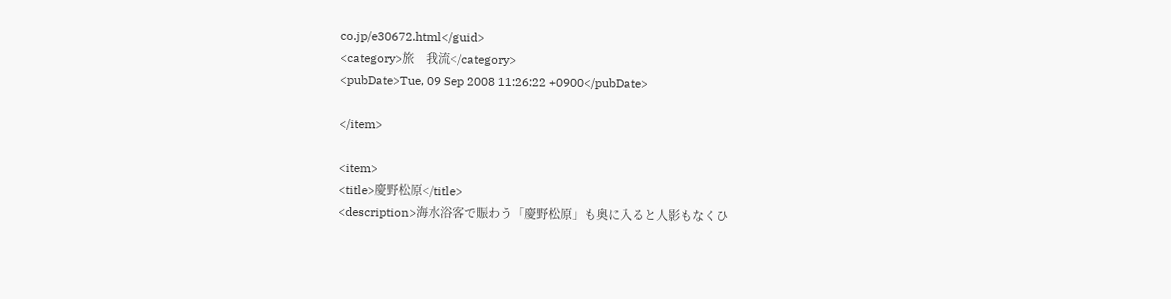co.jp/e30672.html</guid>
<category>旅　我流</category>
<pubDate>Tue, 09 Sep 2008 11:26:22 +0900</pubDate>

</item>

<item>
<title>慶野松原</title>
<description>海水浴客で賑わう「慶野松原」も奥に入ると人影もなくひ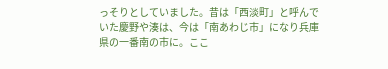っそりとしていました。昔は「西淡町」と呼んでいた慶野や湊は、今は「南あわじ市」になり兵庫県の一番南の市に。ここ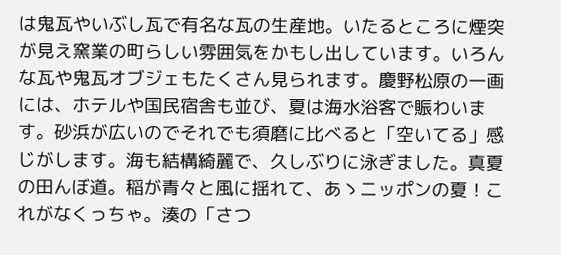は鬼瓦やいぶし瓦で有名な瓦の生産地。いたるところに煙突が見え窯業の町らしい雰囲気をかもし出しています。いろんな瓦や鬼瓦オブジェもたくさん見られます。慶野松原の一画には、ホテルや国民宿舎も並び、夏は海水浴客で賑わいます。砂浜が広いのでそれでも須磨に比べると「空いてる」感じがします。海も結構綺麗で、久しぶりに泳ぎました。真夏の田んぼ道。稲が青々と風に揺れて、あゝニッポンの夏！これがなくっちゃ。湊の「さつ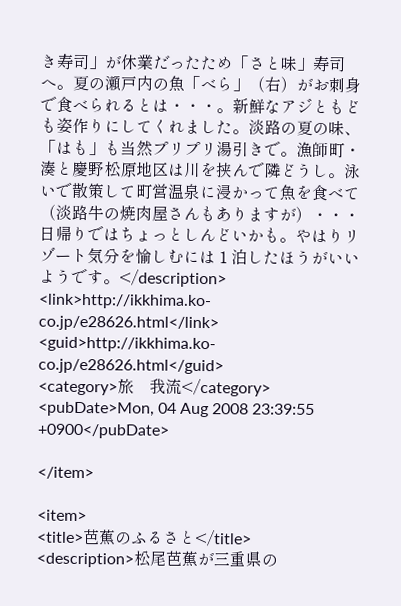き寿司」が休業だったため「さと味」寿司へ。夏の瀬戸内の魚「べら」（右）がお刺身で食べられるとは・・・。新鮮なアジともども姿作りにしてくれました。淡路の夏の味、「はも」も当然プリプリ湯引きで。漁師町・湊と慶野松原地区は川を挟んで隣どうし。泳いで散策して町営温泉に浸かって魚を食べて（淡路牛の焼肉屋さんもありますが）・・・日帰りではちょっとしんどいかも。やはりリゾート気分を愉しむには１泊したほうがいいようです。</description>
<link>http://ikkhima.ko-co.jp/e28626.html</link>
<guid>http://ikkhima.ko-co.jp/e28626.html</guid>
<category>旅　我流</category>
<pubDate>Mon, 04 Aug 2008 23:39:55 +0900</pubDate>

</item>

<item>
<title>芭蕉のふるさと</title>
<description>松尾芭蕉が三重県の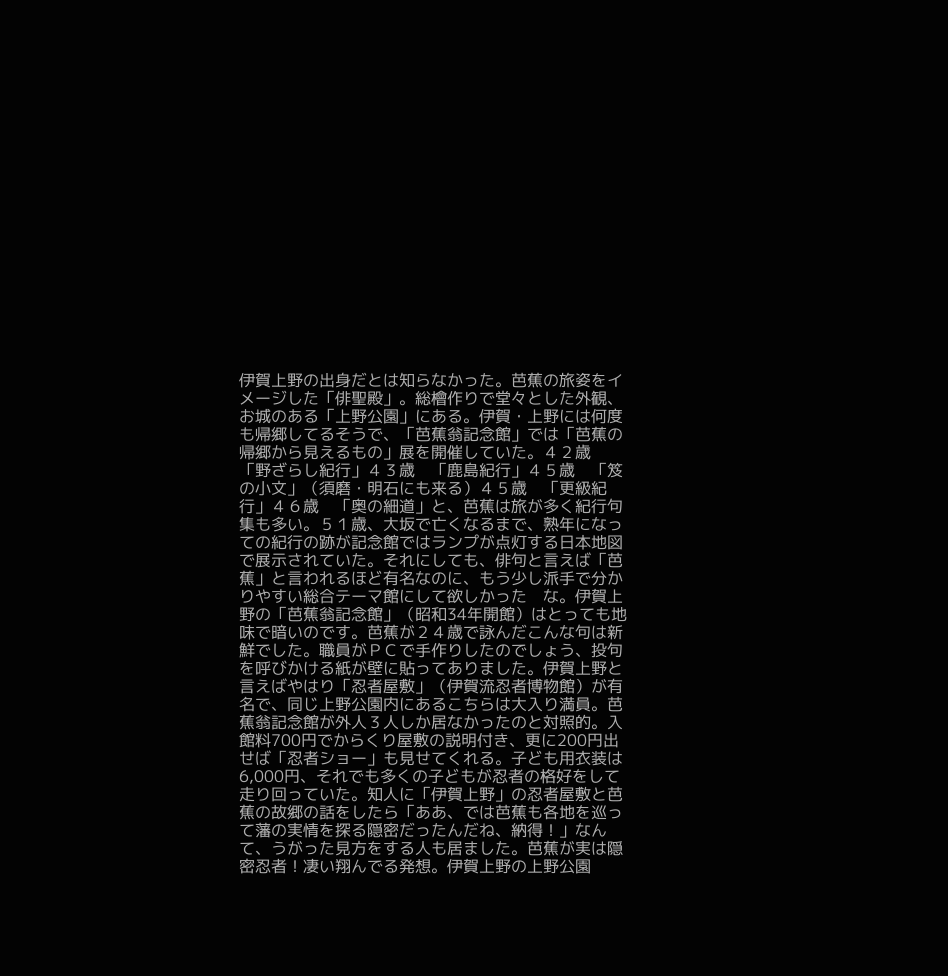伊賀上野の出身だとは知らなかった。芭蕉の旅姿をイメージした「俳聖殿」。総檜作りで堂々とした外観、お城のある「上野公園」にある。伊賀・上野には何度も帰郷してるそうで、「芭蕉翁記念館」では「芭蕉の帰郷から見えるもの」展を開催していた。４２歳　「野ざらし紀行」４３歳　「鹿島紀行」４５歳　「笈の小文」（須磨・明石にも来る）４５歳　「更級紀行」４６歳　「奥の細道」と、芭蕉は旅が多く紀行句集も多い。５１歳、大坂で亡くなるまで、熟年になっての紀行の跡が記念館ではランプが点灯する日本地図で展示されていた。それにしても、俳句と言えば「芭蕉」と言われるほど有名なのに、もう少し派手で分かりやすい総合テーマ館にして欲しかった　な。伊賀上野の「芭蕉翁記念館」（昭和34年開館）はとっても地味で暗いのです。芭蕉が２４歳で詠んだこんな句は新鮮でした。職員がＰＣで手作りしたのでしょう、投句を呼びかける紙が壁に貼ってありました。伊賀上野と言えばやはり「忍者屋敷」（伊賀流忍者博物館）が有名で、同じ上野公園内にあるこちらは大入り満員。芭蕉翁記念館が外人３人しか居なかったのと対照的。入館料700円でからくり屋敷の説明付き、更に200円出せば「忍者ショー」も見せてくれる。子ども用衣装は6,000円、それでも多くの子どもが忍者の格好をして走り回っていた。知人に「伊賀上野」の忍者屋敷と芭蕉の故郷の話をしたら「ああ、では芭蕉も各地を巡って藩の実情を探る隠密だったんだね、納得！」なんて、うがった見方をする人も居ました。芭蕉が実は隠密忍者！凄い翔んでる発想。伊賀上野の上野公園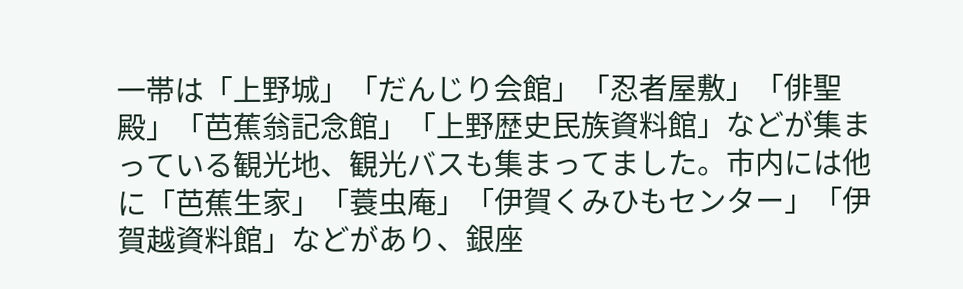一帯は「上野城」「だんじり会館」「忍者屋敷」「俳聖殿」「芭蕉翁記念館」「上野歴史民族資料館」などが集まっている観光地、観光バスも集まってました。市内には他に「芭蕉生家」「蓑虫庵」「伊賀くみひもセンター」「伊賀越資料館」などがあり、銀座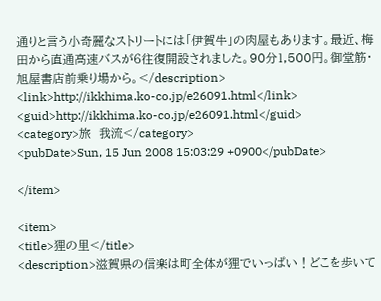通りと言う小奇麗なストリートには「伊賀牛」の肉屋もあります。最近、梅田から直通高速バスが６往復開設されました。90分1,500円。御堂筋・旭屋書店前乗り場から。</description>
<link>http://ikkhima.ko-co.jp/e26091.html</link>
<guid>http://ikkhima.ko-co.jp/e26091.html</guid>
<category>旅　我流</category>
<pubDate>Sun, 15 Jun 2008 15:03:29 +0900</pubDate>

</item>

<item>
<title>狸の里</title>
<description>滋賀県の信楽は町全体が狸でいっぱい！どこを歩いて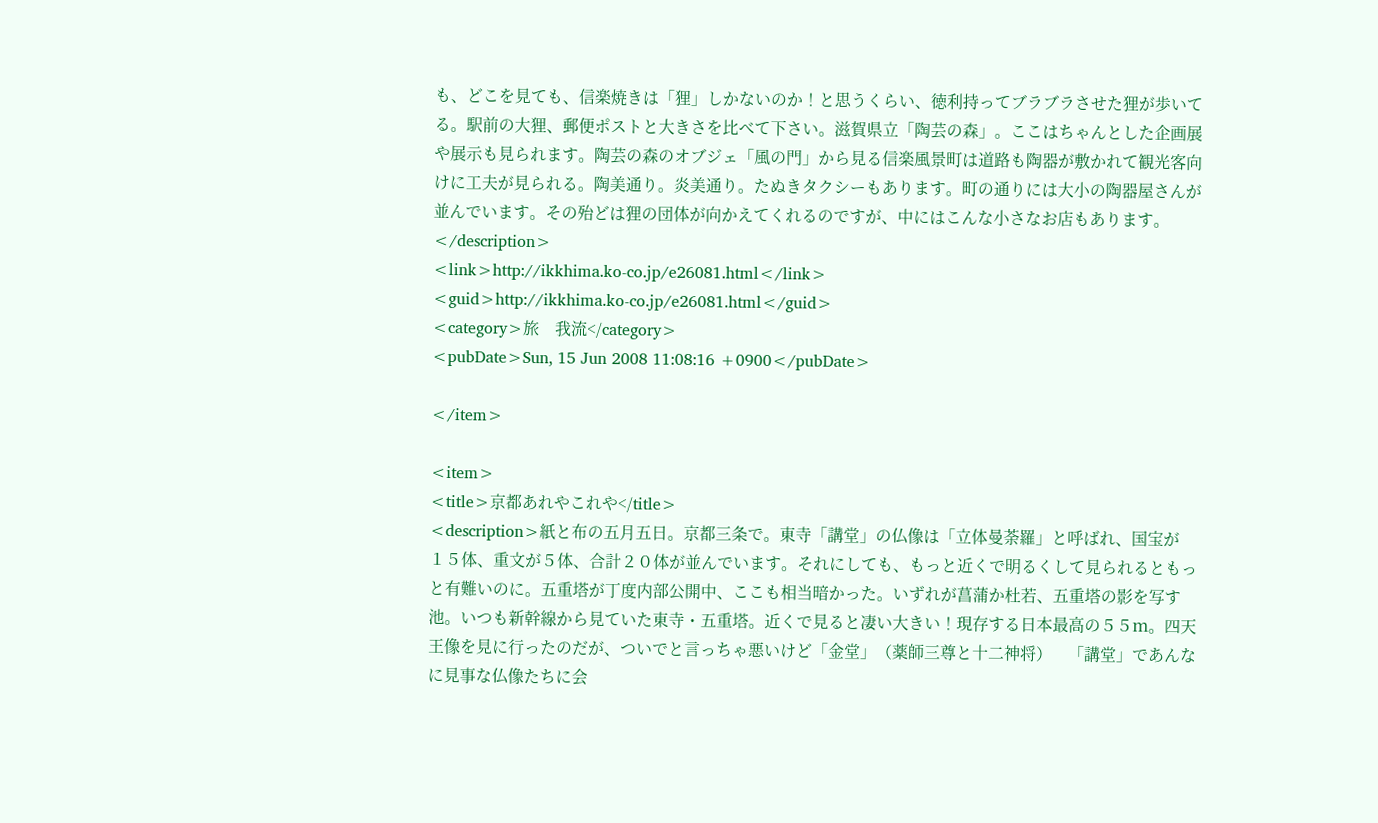も、どこを見ても、信楽焼きは「狸」しかないのか！と思うくらい、徳利持ってブラブラさせた狸が歩いてる。駅前の大狸、郵便ポストと大きさを比べて下さい。滋賀県立「陶芸の森」。ここはちゃんとした企画展や展示も見られます。陶芸の森のオブジェ「風の門」から見る信楽風景町は道路も陶器が敷かれて観光客向けに工夫が見られる。陶美通り。炎美通り。たぬきタクシーもあります。町の通りには大小の陶器屋さんが並んでいます。その殆どは狸の団体が向かえてくれるのですが、中にはこんな小さなお店もあります。</description>
<link>http://ikkhima.ko-co.jp/e26081.html</link>
<guid>http://ikkhima.ko-co.jp/e26081.html</guid>
<category>旅　我流</category>
<pubDate>Sun, 15 Jun 2008 11:08:16 +0900</pubDate>

</item>

<item>
<title>京都あれやこれや</title>
<description>紙と布の五月五日。京都三条で。東寺「講堂」の仏像は「立体曼荼羅」と呼ばれ、国宝が１５体、重文が５体、合計２０体が並んでいます。それにしても、もっと近くで明るくして見られるともっと有難いのに。五重塔が丁度内部公開中、ここも相当暗かった。いずれが菖蒲か杜若、五重塔の影を写す池。いつも新幹線から見ていた東寺・五重塔。近くで見ると凄い大きい！現存する日本最高の５５ｍ。四天王像を見に行ったのだが、ついでと言っちゃ悪いけど「金堂」（薬師三尊と十二神将）　「講堂」であんなに見事な仏像たちに会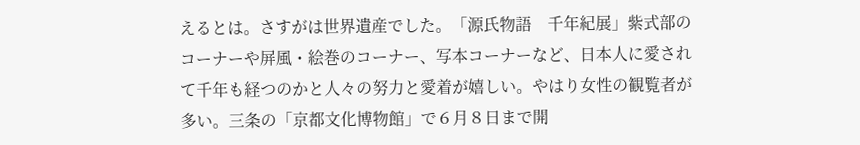えるとは。さすがは世界遺産でした。「源氏物語　千年紀展」紫式部のコーナーや屏風・絵巻のコーナー、写本コーナーなど、日本人に愛されて千年も経つのかと人々の努力と愛着が嬉しい。やはり女性の観覧者が多い。三条の「京都文化博物館」で６月８日まで開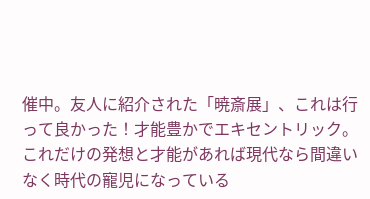催中。友人に紹介された「暁斎展」、これは行って良かった！才能豊かでエキセントリック。これだけの発想と才能があれば現代なら間違いなく時代の寵児になっている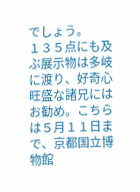でしょう。１３５点にも及ぶ展示物は多岐に渡り、好奇心旺盛な諸兄にはお勧め。こちらは５月１１日まで、京都国立博物館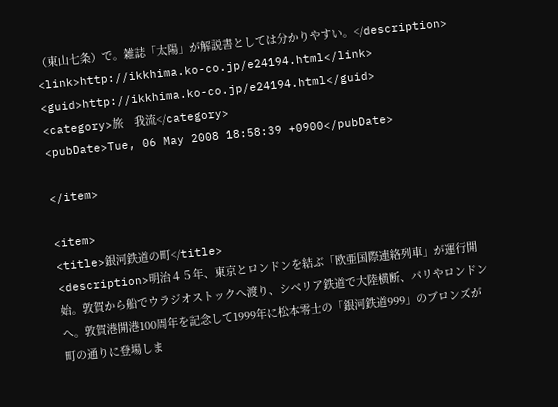（東山七条）で。雑誌「太陽」が解説書としては分かりやすい。</description>
<link>http://ikkhima.ko-co.jp/e24194.html</link>
<guid>http://ikkhima.ko-co.jp/e24194.html</guid>
<category>旅　我流</category>
<pubDate>Tue, 06 May 2008 18:58:39 +0900</pubDate>

</item>

<item>
<title>銀河鉄道の町</title>
<description>明治４５年、東京とロンドンを結ぶ「欧亜国際連絡列車」が運行開始。敦賀から船でウラジオストックへ渡り、シベリア鉄道で大陸横断、パリやロンドンへ。敦賀港開港100周年を記念して1999年に松本零士の「銀河鉄道999」のブロンズが町の通りに登場しま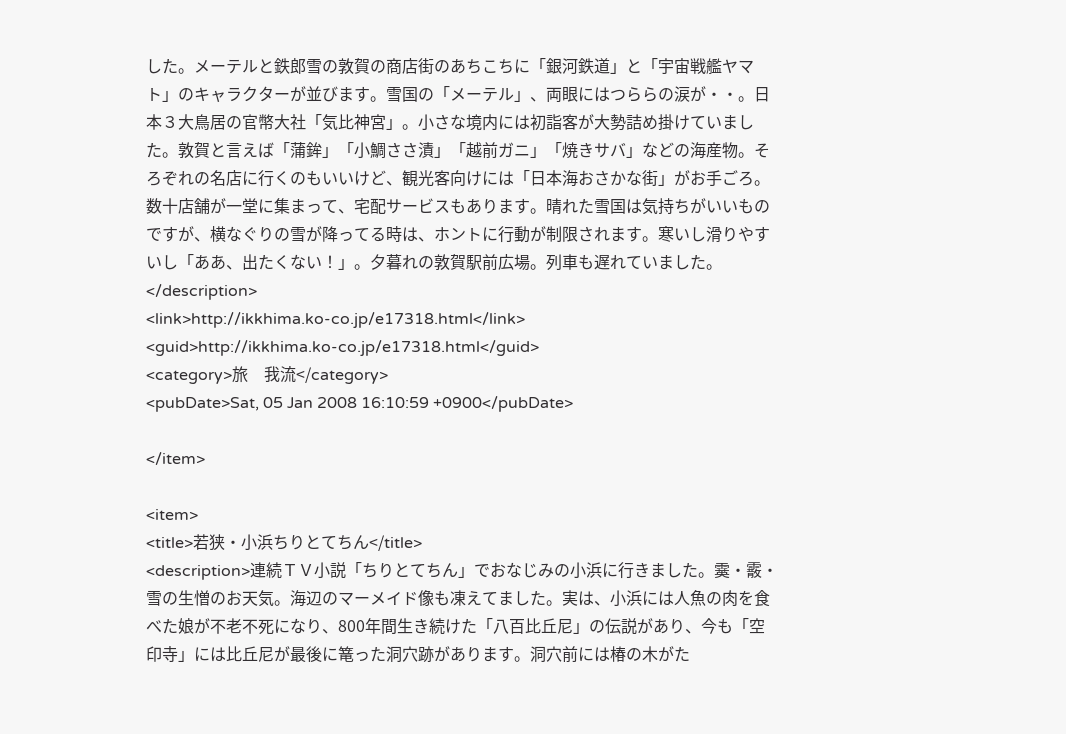した。メーテルと鉄郎雪の敦賀の商店街のあちこちに「銀河鉄道」と「宇宙戦艦ヤマト」のキャラクターが並びます。雪国の「メーテル」、両眼にはつららの涙が・・。日本３大鳥居の官幣大社「気比神宮」。小さな境内には初詣客が大勢詰め掛けていました。敦賀と言えば「蒲鉾」「小鯛ささ漬」「越前ガニ」「焼きサバ」などの海産物。そろぞれの名店に行くのもいいけど、観光客向けには「日本海おさかな街」がお手ごろ。数十店舗が一堂に集まって、宅配サービスもあります。晴れた雪国は気持ちがいいものですが、横なぐりの雪が降ってる時は、ホントに行動が制限されます。寒いし滑りやすいし「ああ、出たくない！」。夕暮れの敦賀駅前広場。列車も遅れていました。</description>
<link>http://ikkhima.ko-co.jp/e17318.html</link>
<guid>http://ikkhima.ko-co.jp/e17318.html</guid>
<category>旅　我流</category>
<pubDate>Sat, 05 Jan 2008 16:10:59 +0900</pubDate>

</item>

<item>
<title>若狭・小浜ちりとてちん</title>
<description>連続ＴＶ小説「ちりとてちん」でおなじみの小浜に行きました。霙・霰・雪の生憎のお天気。海辺のマーメイド像も凍えてました。実は、小浜には人魚の肉を食べた娘が不老不死になり、800年間生き続けた「八百比丘尼」の伝説があり、今も「空印寺」には比丘尼が最後に篭った洞穴跡があります。洞穴前には椿の木がた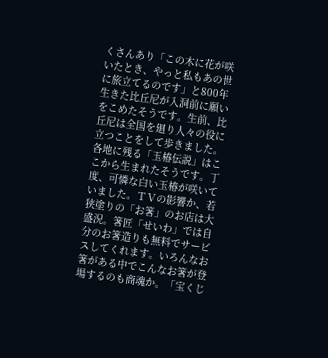くさんあり「この木に花が咲いたとき、やっと私もあの世に旅立てるのです」と800年生きた比丘尼が入洞前に願いをこめたそうです。生前、比丘尼は全国を廻り人々の役に立つことをして歩きました。各地に残る「玉椿伝説」はここから生まれたそうです。丁度、可憐な白い玉椿が咲いていました。ＴＶの影響か、若狭塗りの「お箸」のお店は大盛況。箸匠「せいわ」では自分のお箸造りも無料でサービスしてくれます。いろんなお箸がある中でこんなお箸が登場するのも商魂か。「宝くじ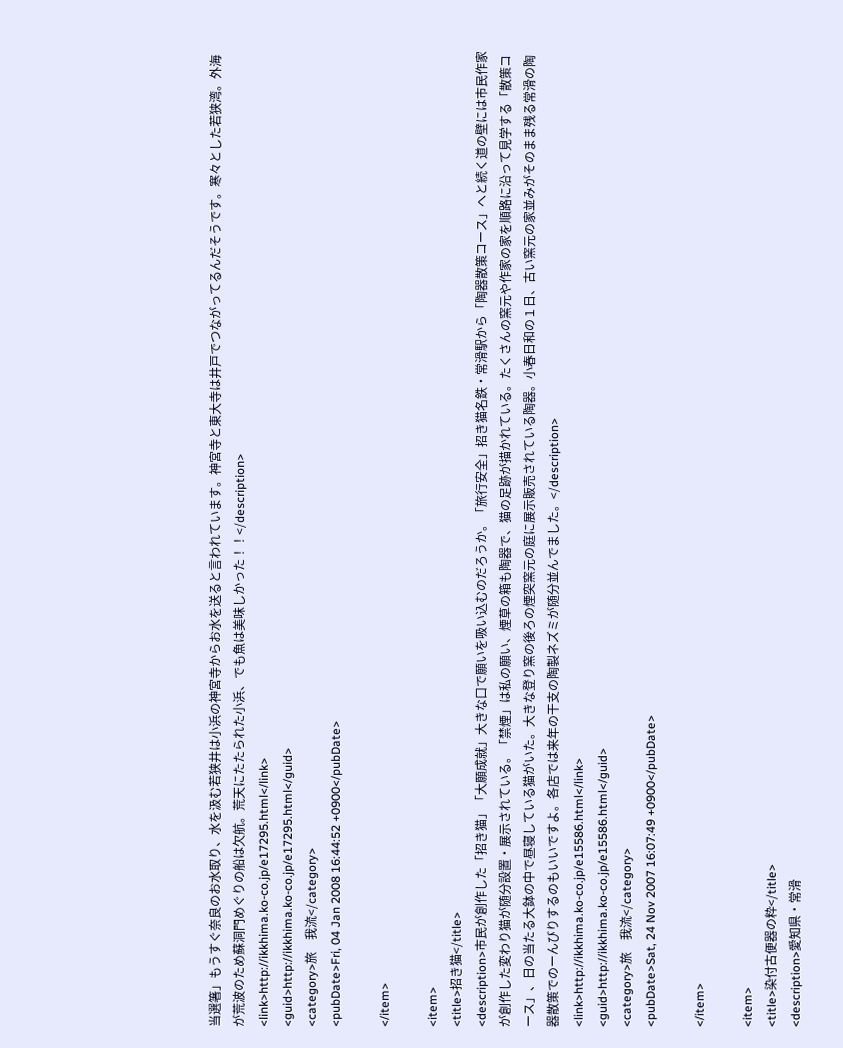当選箸」もうすぐ奈良のお水取り、水を汲む若狭井は小浜の神宮寺からお水を送ると言われています。神宮寺と東大寺は井戸でつながってるんだそうです。寒々とした若狭湾。外海が荒波のため蘇洞門めぐりの船は欠航。荒天にたたられた小浜、でも魚は美味しかった！！</description>
<link>http://ikkhima.ko-co.jp/e17295.html</link>
<guid>http://ikkhima.ko-co.jp/e17295.html</guid>
<category>旅　我流</category>
<pubDate>Fri, 04 Jan 2008 16:44:52 +0900</pubDate>

</item>

<item>
<title>招き猫</title>
<description>市民が創作した「招き猫」「大願成就」大きな口で願いを吸い込むのだろうか。「旅行安全」招き猫名鉄・常滑駅から「陶器散策コース」へと続く道の壁には市民作家が創作した変わり猫が随分設置・展示されている。「禁煙」は私の願い、煙草の箱も陶器で、猫の足跡が描かれている。たくさんの窯元や作家の家を順路に沿って見学する「散策コース」、日の当たる大鉢の中で昼寝している猫がいた。大きな登り窯の後ろの煙突窯元の庭に展示販売されている陶器。小春日和の１日、古い窯元の家並みがそのまま残る常滑の陶器散策でのーんびりするのもいいですよ。各店では来年の干支の陶製ネズミが随分並んでました。</description>
<link>http://ikkhima.ko-co.jp/e15586.html</link>
<guid>http://ikkhima.ko-co.jp/e15586.html</guid>
<category>旅　我流</category>
<pubDate>Sat, 24 Nov 2007 16:07:49 +0900</pubDate>

</item>

<item>
<title>染付古便器の粋</title>
<description>愛知県・常滑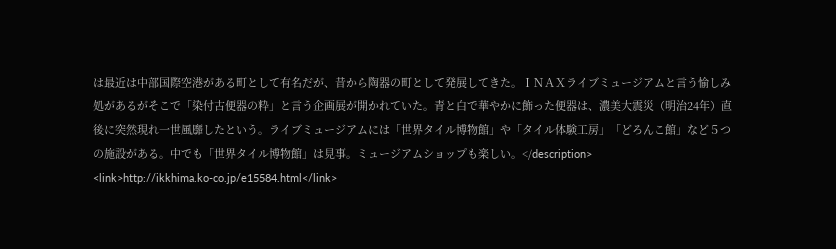は最近は中部国際空港がある町として有名だが、昔から陶器の町として発展してきた。ＩＮＡＸライブミュージアムと言う愉しみ処があるがそこで「染付古便器の粋」と言う企画展が開かれていた。青と白で華やかに飾った便器は、濃美大震災（明治24年）直後に突然現れ一世風靡したという。ライブミュージアムには「世界タイル博物館」や「タイル体験工房」「どろんこ館」など５つの施設がある。中でも「世界タイル博物館」は見事。ミュージアムショップも楽しい。</description>
<link>http://ikkhima.ko-co.jp/e15584.html</link>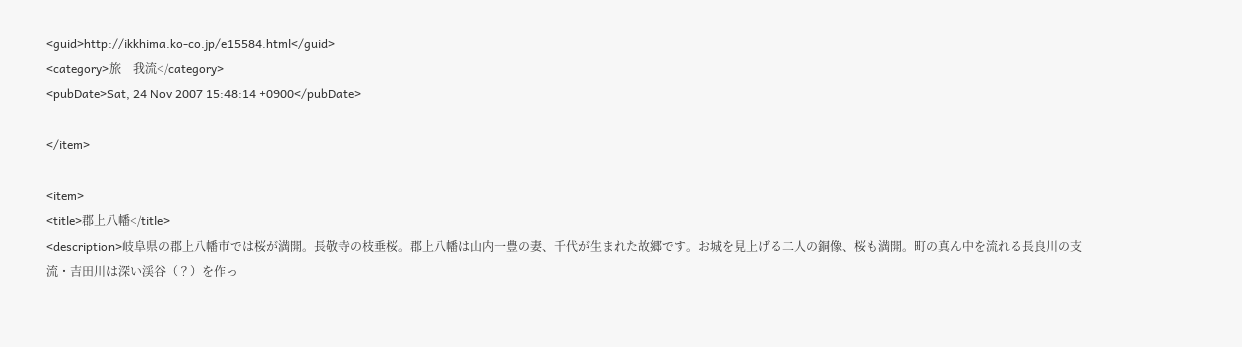<guid>http://ikkhima.ko-co.jp/e15584.html</guid>
<category>旅　我流</category>
<pubDate>Sat, 24 Nov 2007 15:48:14 +0900</pubDate>

</item>

<item>
<title>郡上八幡</title>
<description>岐阜県の郡上八幡市では桜が満開。長敬寺の枝垂桜。郡上八幡は山内一豊の妻、千代が生まれた故郷です。お城を見上げる二人の銅像、桜も満開。町の真ん中を流れる長良川の支流・吉田川は深い渓谷（？）を作っ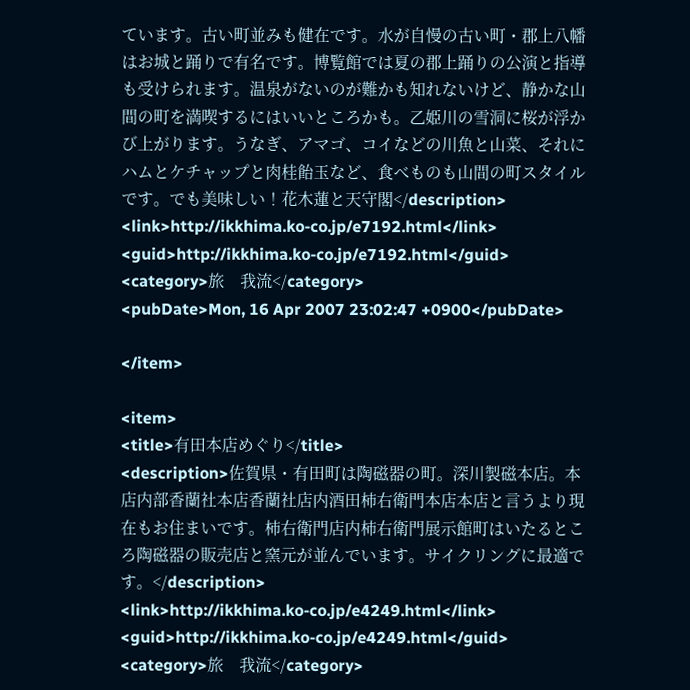ています。古い町並みも健在です。水が自慢の古い町・郡上八幡はお城と踊りで有名です。博覧館では夏の郡上踊りの公演と指導も受けられます。温泉がないのが難かも知れないけど、静かな山間の町を満喫するにはいいところかも。乙姫川の雪洞に桜が浮かび上がります。うなぎ、アマゴ、コイなどの川魚と山菜、それにハムとケチャップと肉桂飴玉など、食べものも山間の町スタイルです。でも美味しい！花木蓮と天守閣</description>
<link>http://ikkhima.ko-co.jp/e7192.html</link>
<guid>http://ikkhima.ko-co.jp/e7192.html</guid>
<category>旅　我流</category>
<pubDate>Mon, 16 Apr 2007 23:02:47 +0900</pubDate>

</item>

<item>
<title>有田本店めぐり</title>
<description>佐賀県・有田町は陶磁器の町。深川製磁本店。本店内部香蘭社本店香蘭社店内酒田柿右衛門本店本店と言うより現在もお住まいです。柿右衛門店内柿右衛門展示館町はいたるところ陶磁器の販売店と窯元が並んでいます。サイクリングに最適です。</description>
<link>http://ikkhima.ko-co.jp/e4249.html</link>
<guid>http://ikkhima.ko-co.jp/e4249.html</guid>
<category>旅　我流</category>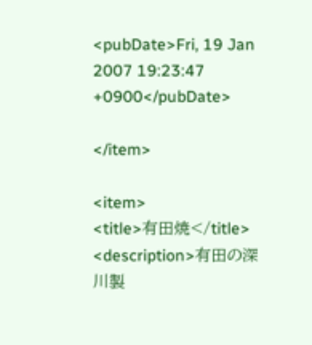<pubDate>Fri, 19 Jan 2007 19:23:47 +0900</pubDate>

</item>

<item>
<title>有田焼</title>
<description>有田の深川製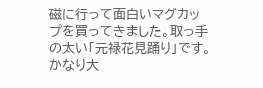磁に行って面白いマグカップを買ってきました。取っ手の太い「元禄花見踊り」です。かなり大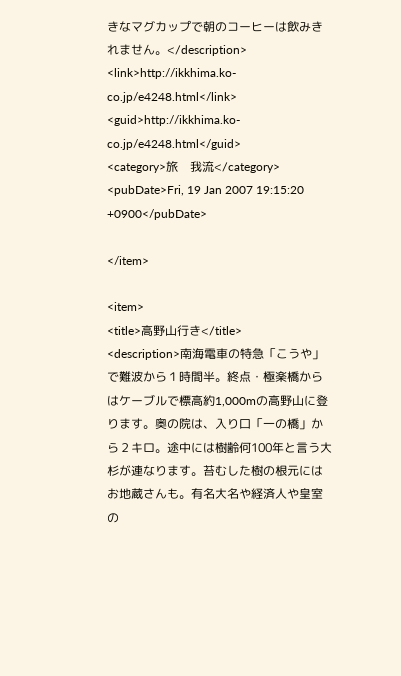きなマグカップで朝のコーヒーは飲みきれません。</description>
<link>http://ikkhima.ko-co.jp/e4248.html</link>
<guid>http://ikkhima.ko-co.jp/e4248.html</guid>
<category>旅　我流</category>
<pubDate>Fri, 19 Jan 2007 19:15:20 +0900</pubDate>

</item>

<item>
<title>高野山行き</title>
<description>南海電車の特急「こうや」で難波から１時間半。終点・極楽橋からはケーブルで標高約1,000mの高野山に登ります。奥の院は、入り口「一の橋」から２キロ。途中には樹齢何100年と言う大杉が連なります。苔むした樹の根元にはお地蔵さんも。有名大名や経済人や皇室の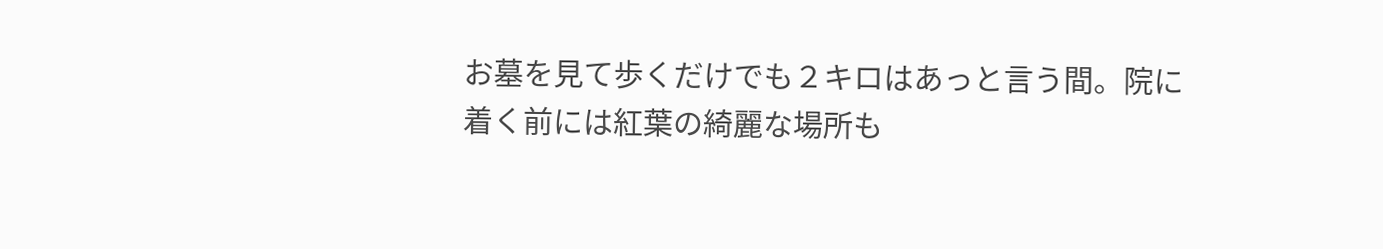お墓を見て歩くだけでも２キロはあっと言う間。院に着く前には紅葉の綺麗な場所も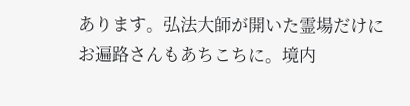あります。弘法大師が開いた霊場だけにお遍路さんもあちこちに。境内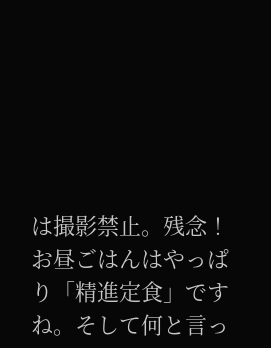は撮影禁止。残念！お昼ごはんはやっぱり「精進定食」ですね。そして何と言っ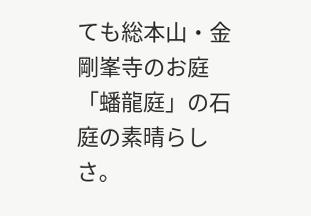ても総本山・金剛峯寺のお庭「蟠龍庭」の石庭の素晴らしさ。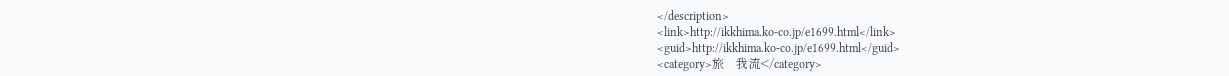</description>
<link>http://ikkhima.ko-co.jp/e1699.html</link>
<guid>http://ikkhima.ko-co.jp/e1699.html</guid>
<category>旅　我流</category>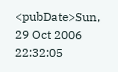<pubDate>Sun, 29 Oct 2006 22:32:05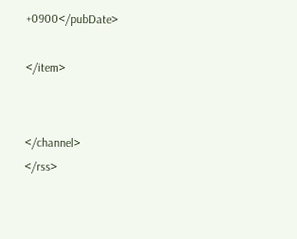+0900</pubDate>

</item>


</channel>
</rss>